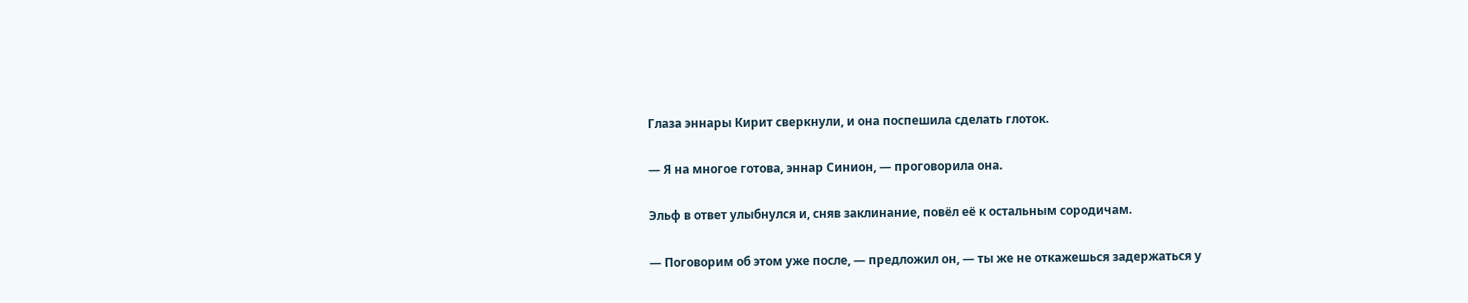Глаза эннары Кирит сверкнули, и она поспешила сделать глоток.

— Я на многое готова, эннар Синион, — проговорила она.

Эльф в ответ улыбнулся и, сняв заклинание, повёл её к остальным сородичам.

— Поговорим об этом уже после, — предложил он, — ты же не откажешься задержаться у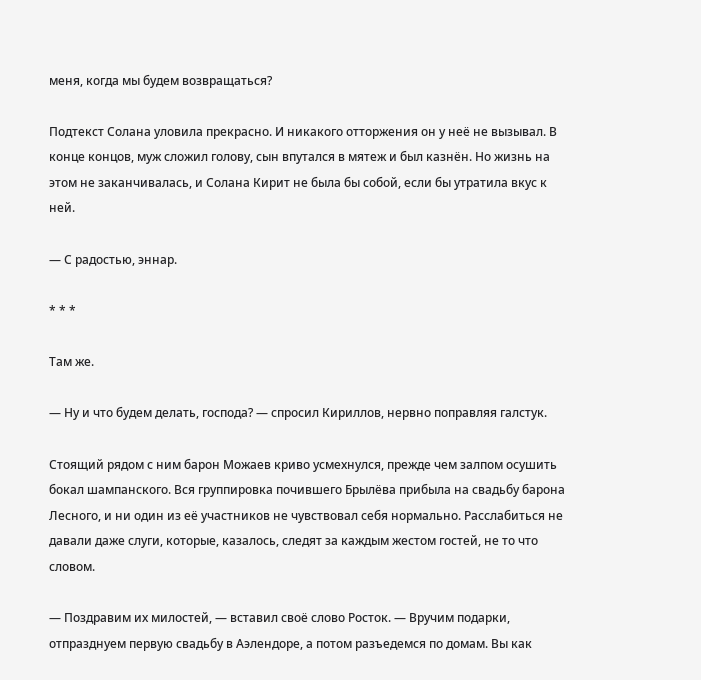меня, когда мы будем возвращаться?

Подтекст Солана уловила прекрасно. И никакого отторжения он у неё не вызывал. В конце концов, муж сложил голову, сын впутался в мятеж и был казнён. Но жизнь на этом не заканчивалась, и Солана Кирит не была бы собой, если бы утратила вкус к ней.

— С радостью, эннар.

* * *

Там же.

— Ну и что будем делать, господа? — спросил Кириллов, нервно поправляя галстук.

Стоящий рядом с ним барон Можаев криво усмехнулся, прежде чем залпом осушить бокал шампанского. Вся группировка почившего Брылёва прибыла на свадьбу барона Лесного, и ни один из её участников не чувствовал себя нормально. Расслабиться не давали даже слуги, которые, казалось, следят за каждым жестом гостей, не то что словом.

— Поздравим их милостей, — вставил своё слово Росток. — Вручим подарки, отпразднуем первую свадьбу в Аэлендоре, а потом разъедемся по домам. Вы как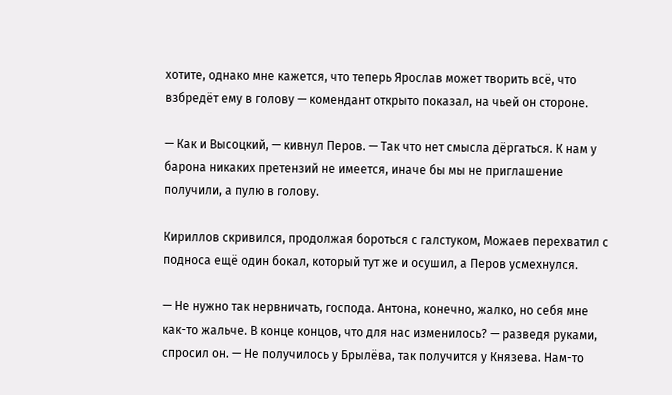хотите, однако мне кажется, что теперь Ярослав может творить всё, что взбредёт ему в голову — комендант открыто показал, на чьей он стороне.

— Как и Высоцкий, — кивнул Перов. — Так что нет смысла дёргаться. К нам у барона никаких претензий не имеется, иначе бы мы не приглашение получили, а пулю в голову.

Кириллов скривился, продолжая бороться с галстуком, Можаев перехватил с подноса ещё один бокал, который тут же и осушил, а Перов усмехнулся.

— Не нужно так нервничать, господа. Антона, конечно, жалко, но себя мне как-то жальче. В конце концов, что для нас изменилось? — разведя руками, спросил он. — Не получилось у Брылёва, так получится у Князева. Нам-то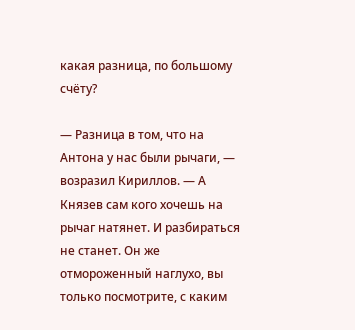какая разница, по большому счёту?

— Разница в том, что на Антона у нас были рычаги, — возразил Кириллов. — А Князев сам кого хочешь на рычаг натянет. И разбираться не станет. Он же отмороженный наглухо, вы только посмотрите, с каким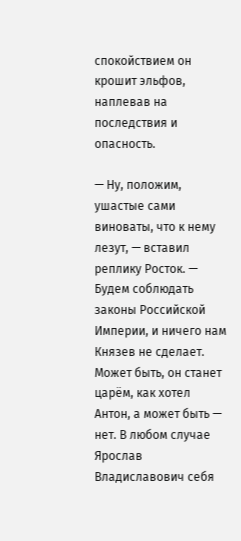спокойствием он крошит эльфов, наплевав на последствия и опасность.

— Ну, положим, ушастые сами виноваты, что к нему лезут, — вставил реплику Росток. — Будем соблюдать законы Российской Империи, и ничего нам Князев не сделает. Может быть, он станет царём, как хотел Антон, а может быть — нет. В любом случае Ярослав Владиславович себя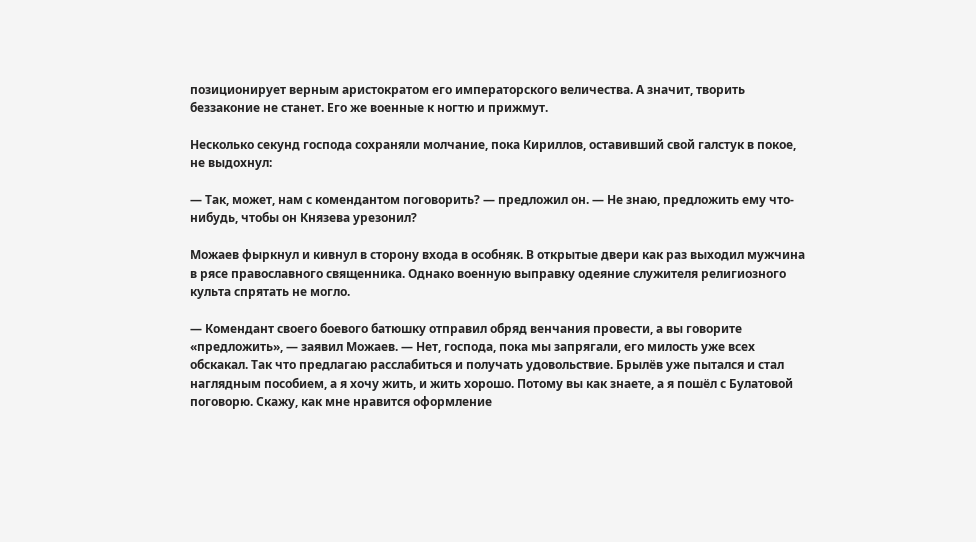позиционирует верным аристократом его императорского величества. А значит, творить беззаконие не станет. Его же военные к ногтю и прижмут.

Несколько секунд господа сохраняли молчание, пока Кириллов, оставивший свой галстук в покое, не выдохнул:

— Так, может, нам с комендантом поговорить? — предложил он. — Не знаю, предложить ему что-нибудь, чтобы он Князева урезонил?

Можаев фыркнул и кивнул в сторону входа в особняк. В открытые двери как раз выходил мужчина в рясе православного священника. Однако военную выправку одеяние служителя религиозного культа спрятать не могло.

— Комендант своего боевого батюшку отправил обряд венчания провести, а вы говорите «предложить», — заявил Можаев. — Нет, господа, пока мы запрягали, его милость уже всех обскакал. Так что предлагаю расслабиться и получать удовольствие. Брылёв уже пытался и стал наглядным пособием, а я хочу жить, и жить хорошо. Потому вы как знаете, а я пошёл с Булатовой поговорю. Скажу, как мне нравится оформление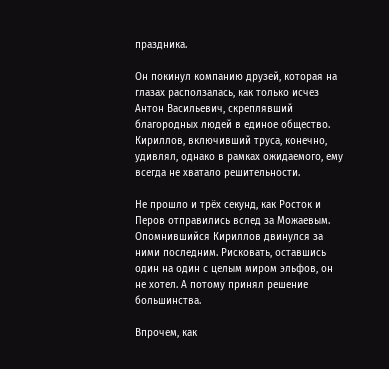праздника.

Он покинул компанию друзей, которая на глазах расползалась, как только исчез Антон Васильевич, скреплявший благородных людей в единое общество. Кириллов, включивший труса, конечно, удивлял, однако в рамках ожидаемого, ему всегда не хватало решительности.

Не прошло и трёх секунд, как Росток и Перов отправились вслед за Можаевым. Опомнившийся Кириллов двинулся за ними последним. Рисковать, оставшись один на один с целым миром эльфов, он не хотел. А потому принял решение большинства.

Впрочем, как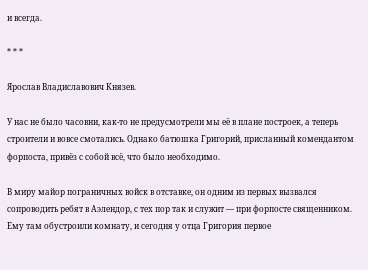и всегда.

* * *

Ярослав Владиславович Князев.

У нас не было часовни, как-то не предусмотрели мы её в плане построек, а теперь строители и вовсе смотались. Однако батюшка Григорий, присланный комендантом форпоста, привёз с собой всё, что было необходимо.

В миру майор пограничных войск в отставке, он одним из первых вызвался сопроводить ребят в Аэлендор, с тех пор так и служит — при форпосте священником. Ему там обустроили комнату, и сегодня у отца Григория первое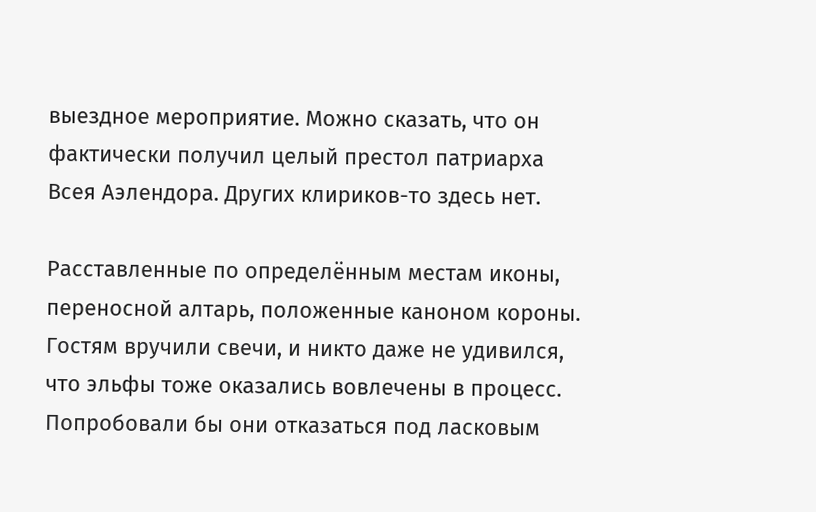выездное мероприятие. Можно сказать, что он фактически получил целый престол патриарха Всея Аэлендора. Других клириков-то здесь нет.

Расставленные по определённым местам иконы, переносной алтарь, положенные каноном короны. Гостям вручили свечи, и никто даже не удивился, что эльфы тоже оказались вовлечены в процесс. Попробовали бы они отказаться под ласковым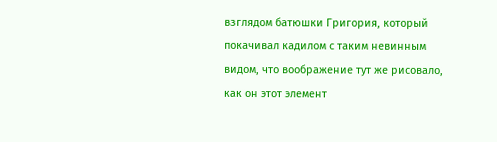взглядом батюшки Григория, который покачивал кадилом с таким невинным видом, что воображение тут же рисовало, как он этот элемент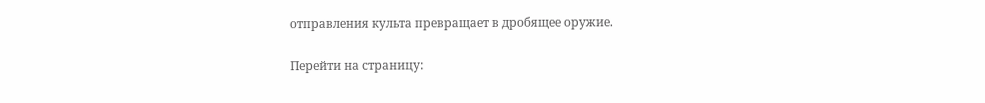отправления культа превращает в дробящее оружие.

Перейти на страницу: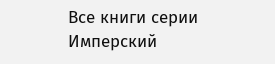Все книги серии Имперский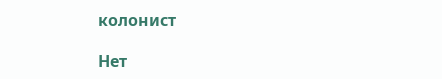колонист

Нет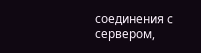соединения с сервером,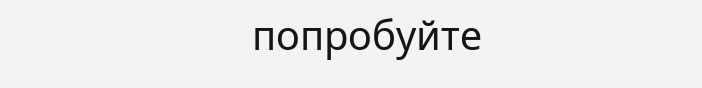попробуйте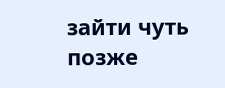зайти чуть позже